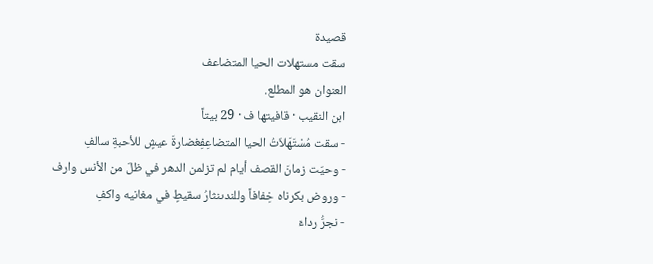قصيدة
سقت مستهلات الحيا المتضاعف
العنوان هو المطلع.
ابن النقيب · قافيتها ف · 29 بيتاً
- سقت مُسْتَهَلاّتُ الحيا المتضاعِفِغضارةَ عيشٍ للأحبةِ سالفِ
- وحيّت زمانَ القصف أيام لم تزلمن الدهر في ظلّ من الأنس وارف
- وروض بكرناه خِفافاً وللندىنثارُ سقيطٍ في مغانيه واكفِ
- نجرُّ رداءَ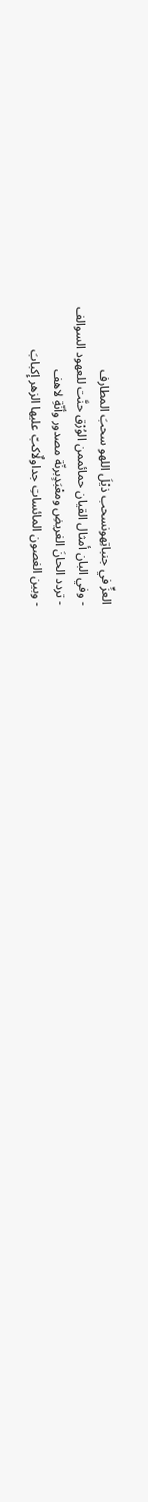العزٍّ في جنباتِهونسحب ذيْلَ اللهو سحبَ المطارف
- وفي البان أمثال القيان حمائممن الوُرْق حنَّت للعهود السوالف
- تردد الحانَ الغريضِ ومعْبَدٍبرنّة مصدور وأنّةِ لاهف
- وبين الغصون المائساتِ جداولٌاكبّ عليها الزهر إِكبابَ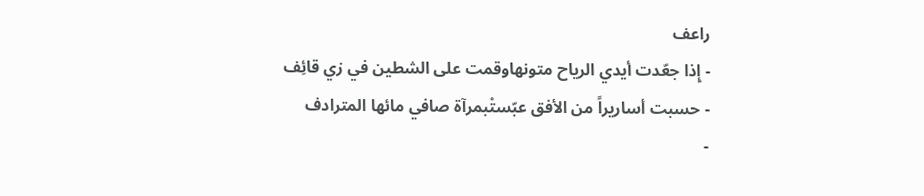راعف
- إِذا جعّدت أيدي الرياح متونهاوقمت على الشطين في زي قائِف
- حسبت أساريراً من الأفق عبّستْبمرآة صافي مائها المترادف
-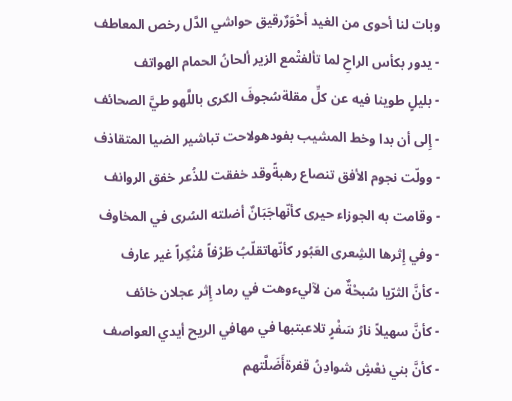وبات لنا أحوى من الغيد أحْوَرٌرقيق حواشي الدَّل رخص المعاطف
- يدور بكأس الراحِ لما تألفتْمع الزير ألحانُ الحمام الهواتف
- بليلٍ طوينا فيه عن كلِّ مقلةسُجوفَ الكرى باللَّهو طيَّ الصحائف
- إِلى أن بدا وخط المشيب بفودهولاحت تباشير الضيا المتقاذف
- وولّت نجوم الأفق تنصاع رهبةًوقد خفقت للذُعر خفق الروانف
- وقامت به الجوزاء حيرى كأنّهاجَبَانٌ أضلته السُرى في المخاوف
- وفي إِثرها الشِعرى العَبُور كأنّهاتقلّبُ طَرْفاً مُنْكِراً غير عارف
- كأنَّ الثرّيا سُبحْةٌ من لآليءوهت في رماد إِثر عجلان خائف
- كأنَّ سهيلاً نارُ سَفْرٍ تلاعبتبها في مهافي الريح أيدي العواصف
- كأنَّ بني نعْشٍ شوادِنُ قفرةأَضَلَّتهم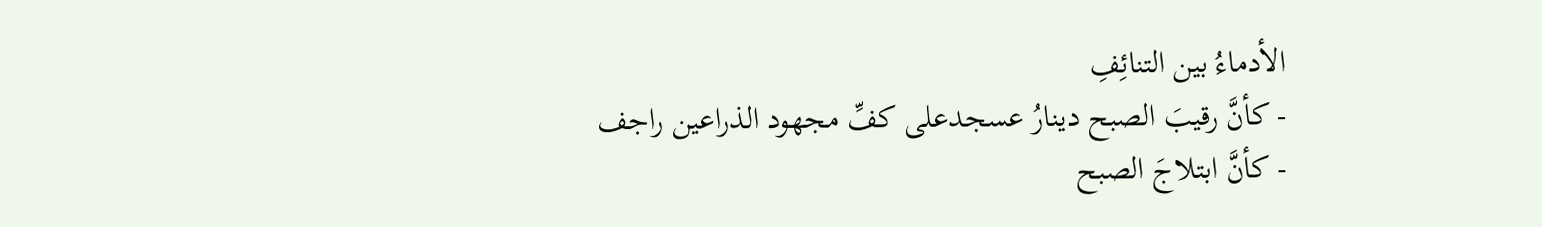الأدماءُ بين التنائِفِ
- كأنَّ رقيبَ الصبح دينارُ عسجدعلى كفِّ مجهود الذراعين راجف
- كأنَّ ابتلاجَ الصبح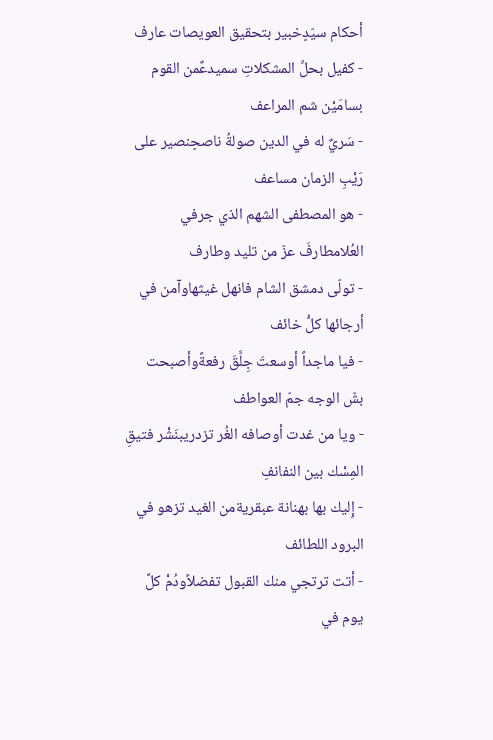أحكام سيّدٍخبير بتحقيق العويصات عارف
- كفيل بحلِّ المشكلاتِ سميدعٌمن القوم بسامَيْن شم المراعف
- سَريٌ له في الدين صولةُ ناصحٍنصير على رَيْبِ الزمان مساعف
- هو المصطفى الشهم الذي جرفي العُلامطارفَ عزّ من تليد وطارف
- تولّى دمشق الشام فانهل غيثهاوآمن في أرجائها كلُّ خائف
- فيا ماجداً أوسعتَ جِلَّقَ رفعةًوأصبحت بشّ الوجه جمّ العواطف
- ويا من غدت أوصافه الغُر تزدريبنَشْر فتيقِ المِسْك بين النفانفِ
- إِليك بها بهنانة عبقريةمن الغيد تزهو في البرود اللطائف
- أتت ترتجي منك القبول تفضلاًودُمْ كلَّ يوم في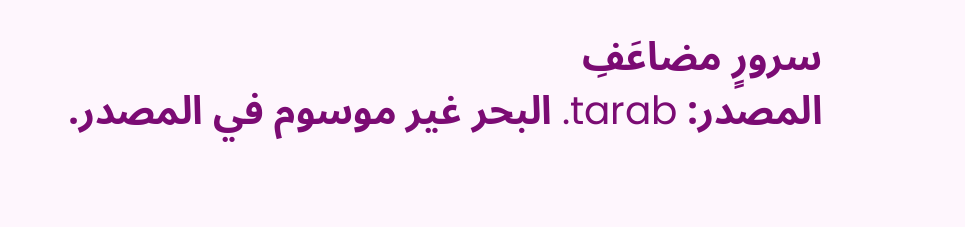سرورٍ مضاعَفِ
المصدر: tarab. البحر غير موسوم في المصدر.